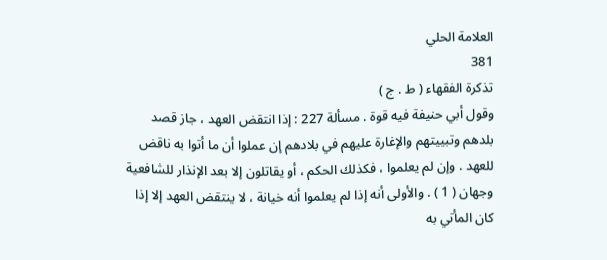العلامة الحلي
381
تذكرة الفقهاء ( ط . ج )
وقول أبي حنيفة فيه قوة . مسألة 227 : إذا انتقض العهد ، جاز قصد بلدهم وتبييتهم والإغارة عليهم في بلادهم إن عملوا أن ما أتوا به ناقض للعهد . وإن لم يعلموا ، فكذلك الحكم ، أو يقاتلون إلا بعد الإنذار للشافعية وجهان ( 1 ) . والأولى أنه إذا لم يعلموا أنه خيانة ، لا ينتقض العهد إلا إذا كان المأتي به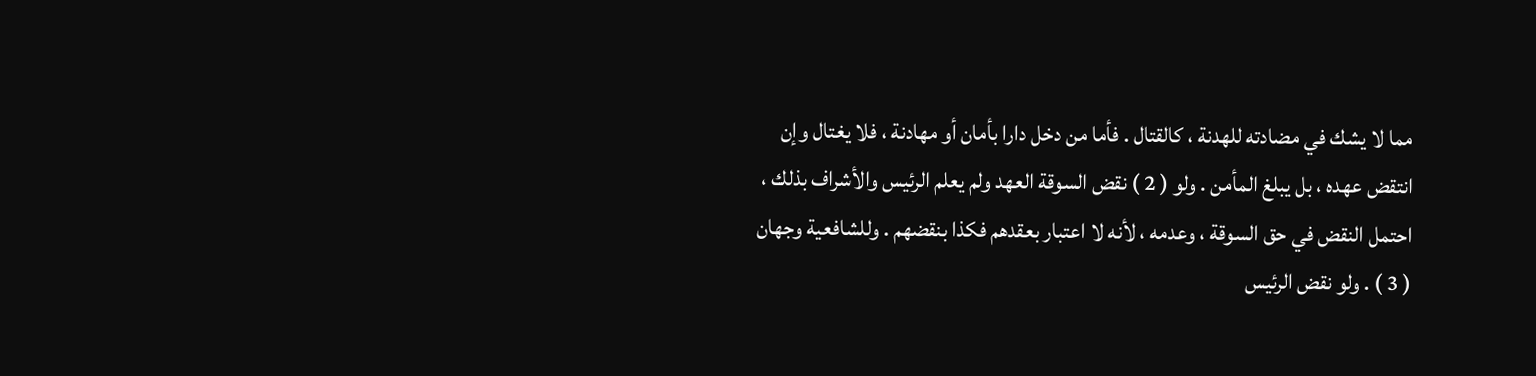مما لا يشك في مضادته للهدنة ، كالقتال . فأما من دخل دارا بأمان أو مهادنة ، فلا يغتال وإن انتقض عهده ، بل يبلغ المأمن . ولو ( 2 ) نقض السوقة العهد ولم يعلم الرئيس والأشراف بذلك ، احتمل النقض في حق السوقة ، وعدمه ، لأنه لا اعتبار بعقدهم فكذا بنقضهم . وللشافعية وجهان ( 3 ) . ولو نقض الرئيس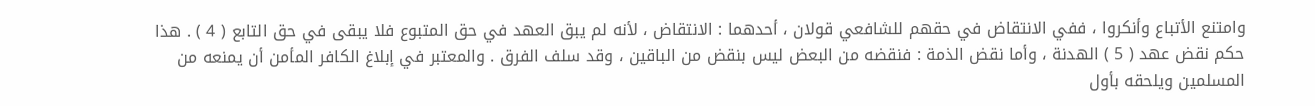وامتنع الأتباع وأنكروا ، ففي الانتقاض في حقهم للشافعي قولان ، أحدهما : الانتقاض ، لأنه لم يبق العهد في حق المتبوع فلا يبقى في حق التابع ( 4 ) . هذا حكم نقض عهد ( 5 ) الهدنة ، وأما نقض الذمة : فنقضه من البعض ليس بنقض من الباقين ، وقد سلف الفرق . والمعتبر في إبلاغ الكافر المأمن أن يمنعه من المسلمين ويلحقه بأول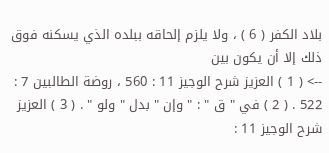بلاد الكفر ( 6 ) ، ولا يلزم إلحاقه ببلده الذي يسكنه فوق ذلك إلا أن يكون بين
--> ( 1 ) العزيز شرح الوجيز 11 : 560 ، روضة الطالبين 7 : 522 . ( 2 ) في " ق " : " وإن " بدل " ولو " . ( 3 ) العزيز شرح الوجيز 11 :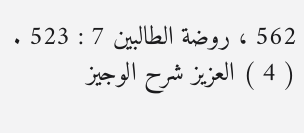562 ، روضة الطالبين 7 : 523 . ( 4 ) العزيز شرح الوجيز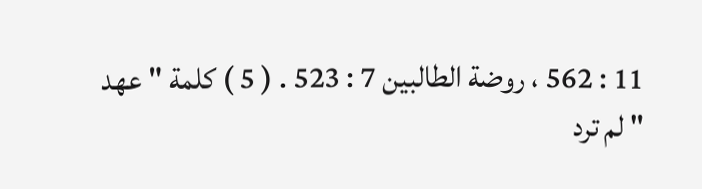11 : 562 ، روضة الطالبين 7 : 523 . ( 5 ) كلمة " عهد " لم ترد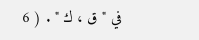في " ق ، ك " . ( 6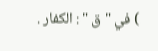) في " ق " : الكفار .